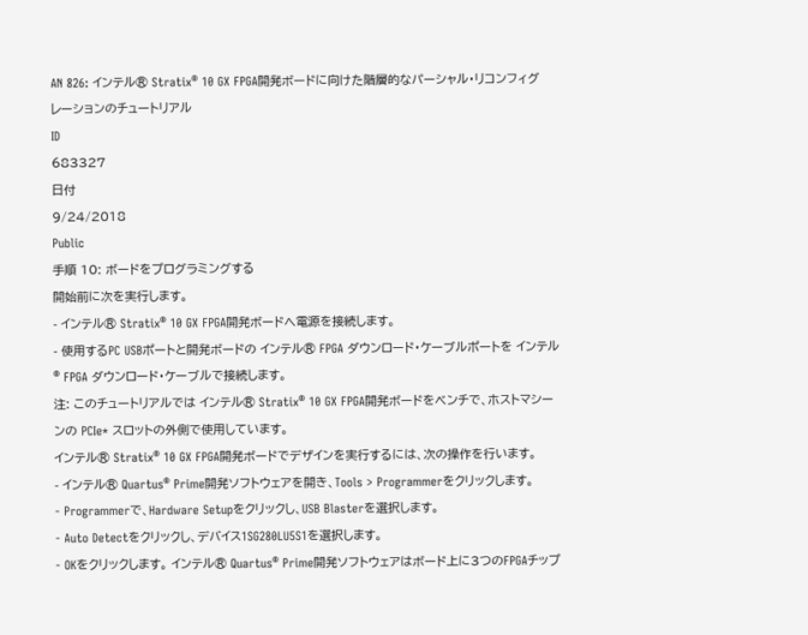AN 826: インテル® Stratix® 10 GX FPGA開発ボードに向けた階層的なパーシャル・リコンフィグレーションのチュートリアル
ID
683327
日付
9/24/2018
Public
手順 10: ボードをプログラミングする
開始前に次を実行します。
- インテル® Stratix® 10 GX FPGA開発ボードへ電源を接続します。
- 使用するPC USBポートと開発ボードの インテル® FPGA ダウンロード・ケーブルポートを インテル® FPGA ダウンロード・ケーブルで接続します。
注: このチュートリアルでは インテル® Stratix® 10 GX FPGA開発ボードをベンチで、ホストマシーンの PCIe* スロットの外側で使用しています。
インテル® Stratix® 10 GX FPGA開発ボードでデザインを実行するには、次の操作を行います。
- インテル® Quartus® Prime開発ソフトウェアを開き、Tools > Programmerをクリックします。
- Programmerで、Hardware Setupをクリックし、USB Blasterを選択します。
- Auto Detectをクリックし、デバイス1SG280LU5S1を選択します。
- OKをクリックします。 インテル® Quartus® Prime開発ソフトウェアはボード上に3つのFPGAチップ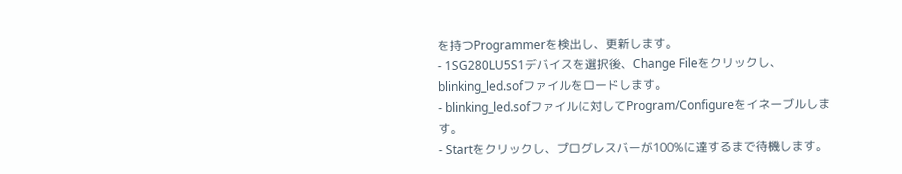を持つProgrammerを検出し、更新します。
- 1SG280LU5S1デバイスを選択後、Change Fileをクリックし、blinking_led.sofファイルをロードします。
- blinking_led.sofファイルに対してProgram/Configureをイネーブルします。
- Startをクリックし、プログレスバーが100%に達するまで待機します。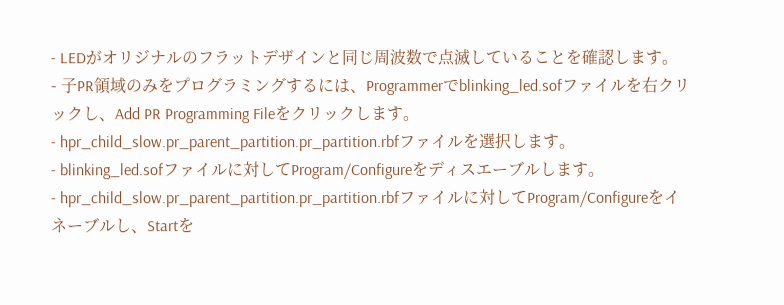- LEDがオリジナルのフラットデザインと同じ周波数で点滅していることを確認します。
- 子PR領域のみをプログラミングするには、Programmerでblinking_led.sofファイルを右クリックし、Add PR Programming Fileをクリックします。
- hpr_child_slow.pr_parent_partition.pr_partition.rbfファイルを選択します。
- blinking_led.sofファイルに対してProgram/Configureをディスエーブルします。
- hpr_child_slow.pr_parent_partition.pr_partition.rbfファイルに対してProgram/Configureをイネーブルし、Startを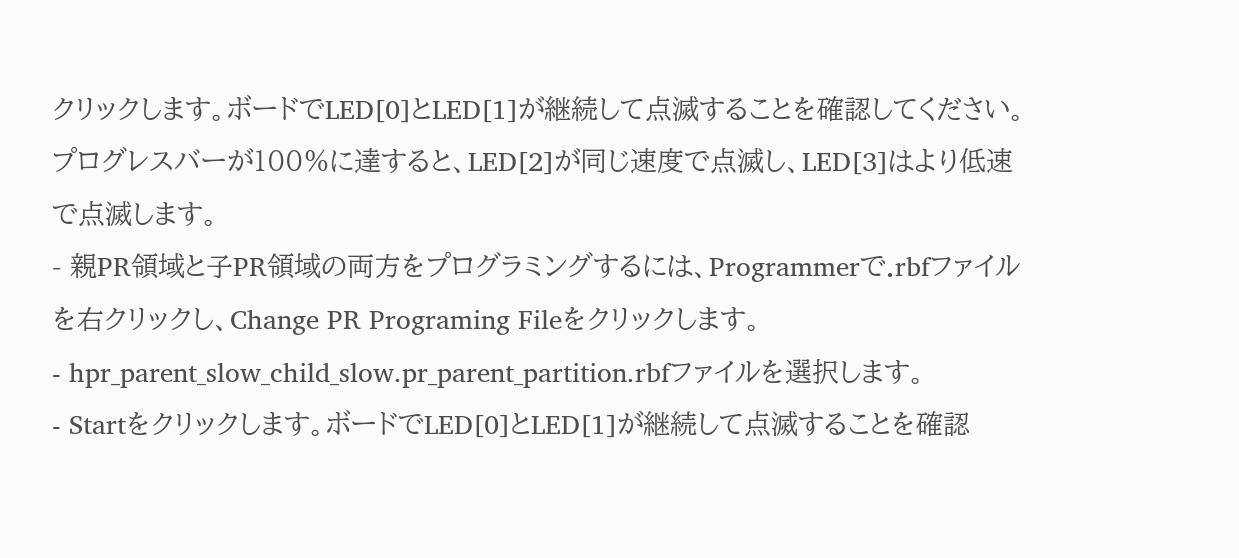クリックします。ボードでLED[0]とLED[1]が継続して点滅することを確認してください。プログレスバーが100%に達すると、LED[2]が同じ速度で点滅し、LED[3]はより低速で点滅します。
- 親PR領域と子PR領域の両方をプログラミングするには、Programmerで.rbfファイルを右クリックし、Change PR Programing Fileをクリックします。
- hpr_parent_slow_child_slow.pr_parent_partition.rbfファイルを選択します。
- Startをクリックします。ボードでLED[0]とLED[1]が継続して点滅することを確認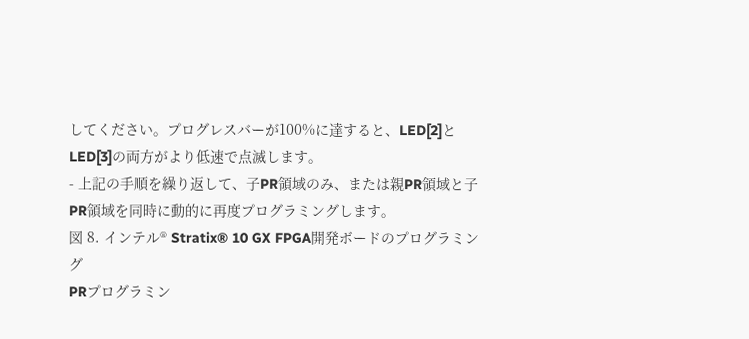してください。プログレスバーが100%に達すると、LED[2]とLED[3]の両方がより低速で点滅します。
- 上記の手順を繰り返して、子PR領域のみ、または親PR領域と子PR領域を同時に動的に再度プログラミングします。
図 8. インテル® Stratix® 10 GX FPGA開発ボードのプログラミング
PRプログラミン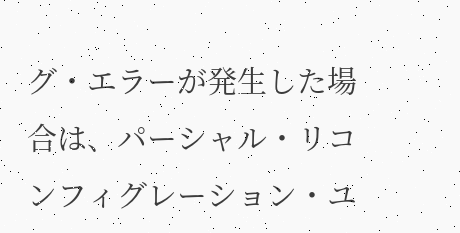グ・エラーが発生した場合は、パーシャル・リコンフィグレーション・ユ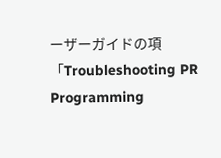ーザーガイドの項「Troubleshooting PR Programming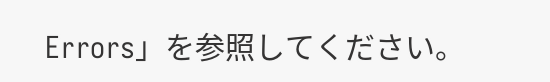Errors」を参照してください。